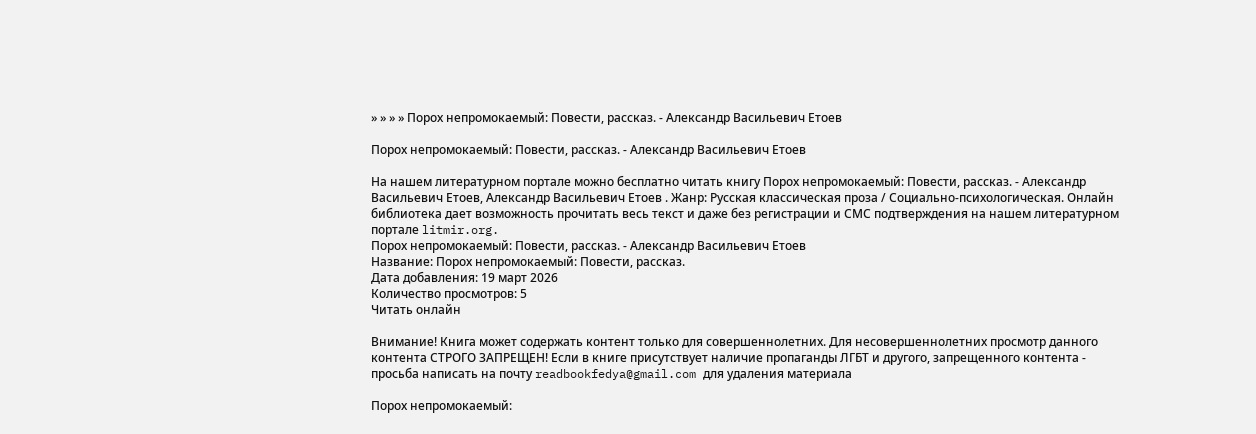» » » » Порох непромокаемый: Повести, рассказ. - Александр Васильевич Етоев

Порох непромокаемый: Повести, рассказ. - Александр Васильевич Етоев

На нашем литературном портале можно бесплатно читать книгу Порох непромокаемый: Повести, рассказ. - Александр Васильевич Етоев, Александр Васильевич Етоев . Жанр: Русская классическая проза / Социально-психологическая. Онлайн библиотека дает возможность прочитать весь текст и даже без регистрации и СМС подтверждения на нашем литературном портале litmir.org.
Порох непромокаемый: Повести, рассказ. - Александр Васильевич Етоев
Название: Порох непромокаемый: Повести, рассказ.
Дата добавления: 19 март 2026
Количество просмотров: 5
Читать онлайн

Внимание! Книга может содержать контент только для совершеннолетних. Для несовершеннолетних просмотр данного контента СТРОГО ЗАПРЕЩЕН! Если в книге присутствует наличие пропаганды ЛГБТ и другого, запрещенного контента - просьба написать на почту readbookfedya@gmail.com для удаления материала

Порох непромокаемый: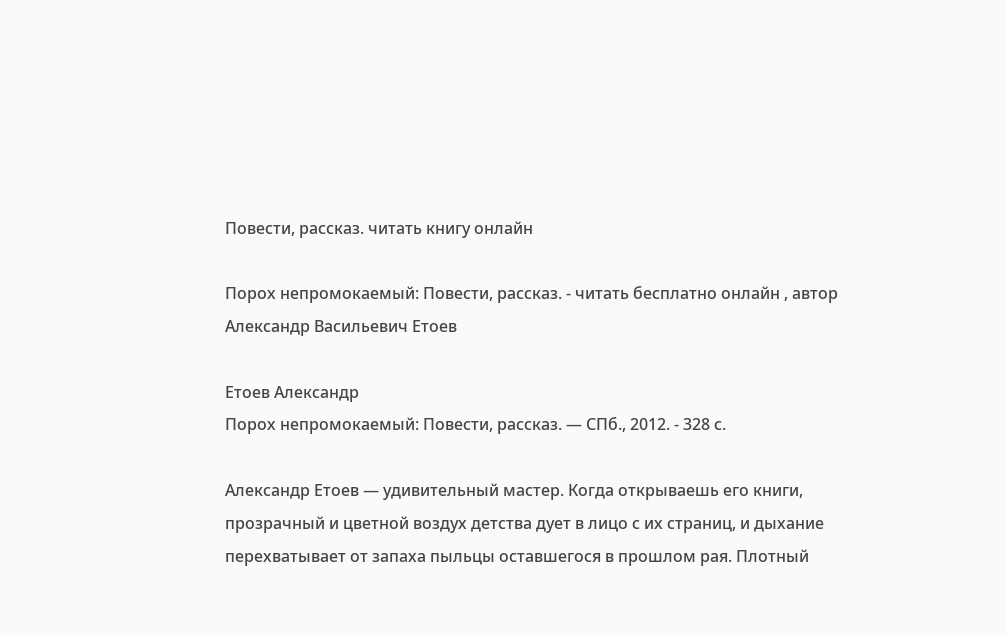Повести, рассказ. читать книгу онлайн

Порох непромокаемый: Повести, рассказ. - читать бесплатно онлайн , автор Александр Васильевич Етоев

Етоев Александр
Порох непромокаемый: Повести, рассказ. — СПб., 2012. - 328 с.

Александр Етоев — удивительный мастер. Когда открываешь его книги, прозрачный и цветной воздух детства дует в лицо с их страниц, и дыхание перехватывает от запаха пыльцы оставшегося в прошлом рая. Плотный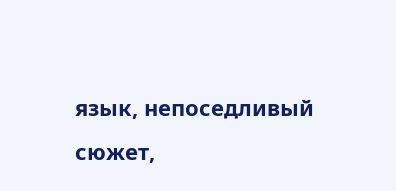язык, непоседливый сюжет,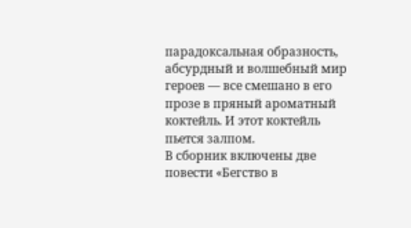парадоксальная образность, абсурдный и волшебный мир героев — все смешано в его прозе в пряный ароматный коктейль. И этот коктейль пьется залпом.
В сборник включены две повести «Бегство в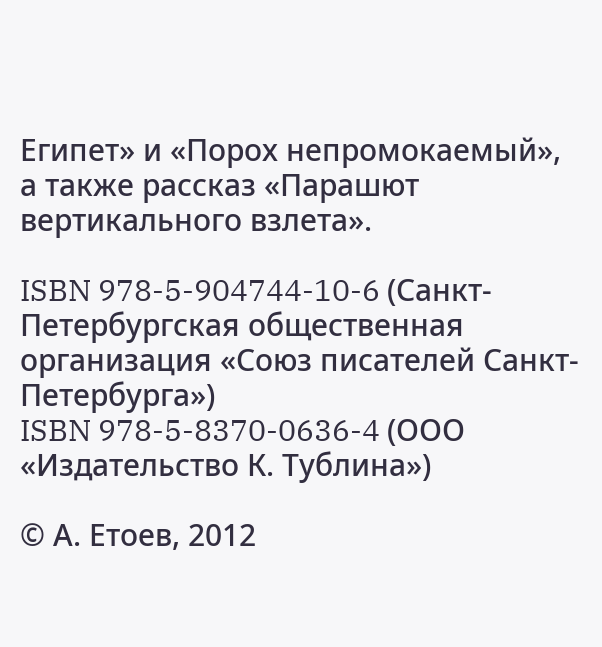Египет» и «Порох непромокаемый», а также рассказ «Парашют вертикального взлета».

ISBN 978-5-904744-10-6 (Санкт-Петербургская общественная организация «Союз писателей Санкт-Петербурга»)
ISBN 978-5-8370-0636-4 (ООО «Издательство К. Тублина»)

© А. Етоев, 2012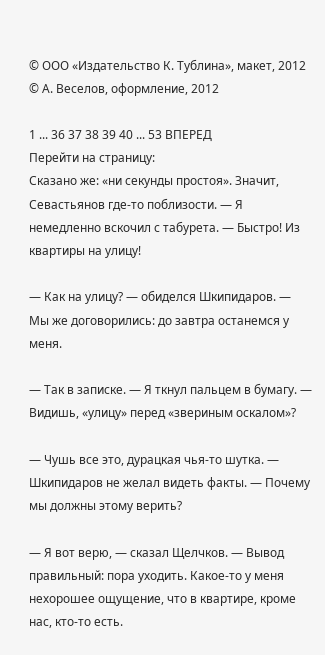© ООО «Издательство К. Тублина», макет, 2012
© А. Веселов, оформление, 2012

1 ... 36 37 38 39 40 ... 53 ВПЕРЕД
Перейти на страницу:
Сказано же: «ни секунды простоя». Значит, Севастьянов где-то поблизости. — Я немедленно вскочил с табурета. — Быстро! Из квартиры на улицу!

— Как на улицу? — обиделся Шкипидаров. — Мы же договорились: до завтра останемся у меня.

— Так в записке. — Я ткнул пальцем в бумагу. — Видишь, «улицу» перед «звериным оскалом»?

— Чушь все это, дурацкая чья-то шутка. — Шкипидаров не желал видеть факты. — Почему мы должны этому верить?

— Я вот верю, — сказал Щелчков. — Вывод правильный: пора уходить. Какое-то у меня нехорошее ощущение, что в квартире, кроме нас, кто-то есть.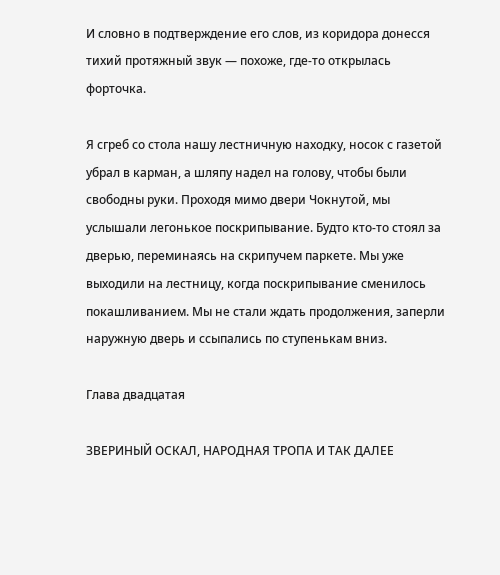И словно в подтверждение его слов, из коридора донесся тихий протяжный звук — похоже, где-то открылась форточка.

Я сгреб со стола нашу лестничную находку, носок с газетой убрал в карман, а шляпу надел на голову, чтобы были свободны руки. Проходя мимо двери Чокнутой, мы услышали легонькое поскрипывание. Будто кто-то стоял за дверью, переминаясь на скрипучем паркете. Мы уже выходили на лестницу, когда поскрипывание сменилось покашливанием. Мы не стали ждать продолжения, заперли наружную дверь и ссыпались по ступенькам вниз.

Глава двадцатая

ЗВЕРИНЫЙ ОСКАЛ, НАРОДНАЯ ТРОПА И ТАК ДАЛЕЕ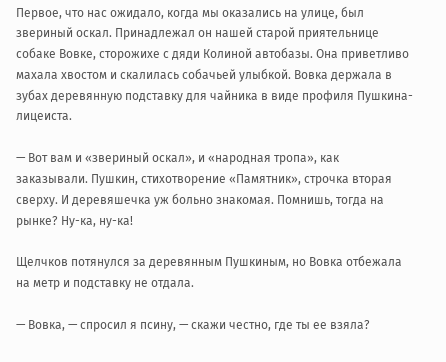Первое, что нас ожидало, когда мы оказались на улице, был звериный оскал. Принадлежал он нашей старой приятельнице собаке Вовке, сторожихе с дяди Колиной автобазы. Она приветливо махала хвостом и скалилась собачьей улыбкой. Вовка держала в зубах деревянную подставку для чайника в виде профиля Пушкина-лицеиста.

— Вот вам и «звериный оскал», и «народная тропа», как заказывали. Пушкин, стихотворение «Памятник», строчка вторая сверху. И деревяшечка уж больно знакомая. Помнишь, тогда на рынке? Ну-ка, ну-ка!

Щелчков потянулся за деревянным Пушкиным, но Вовка отбежала на метр и подставку не отдала.

— Вовка, — спросил я псину, — скажи честно, где ты ее взяла?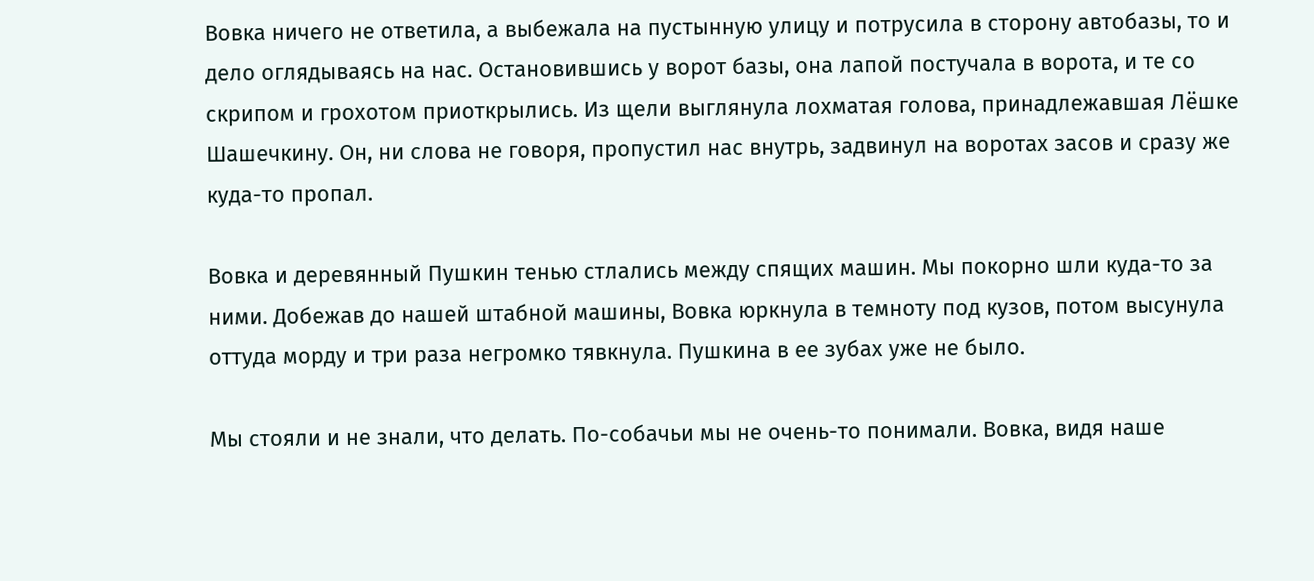Вовка ничего не ответила, а выбежала на пустынную улицу и потрусила в сторону автобазы, то и дело оглядываясь на нас. Остановившись у ворот базы, она лапой постучала в ворота, и те со скрипом и грохотом приоткрылись. Из щели выглянула лохматая голова, принадлежавшая Лёшке Шашечкину. Он, ни слова не говоря, пропустил нас внутрь, задвинул на воротах засов и сразу же куда-то пропал.

Вовка и деревянный Пушкин тенью стлались между спящих машин. Мы покорно шли куда-то за ними. Добежав до нашей штабной машины, Вовка юркнула в темноту под кузов, потом высунула оттуда морду и три раза негромко тявкнула. Пушкина в ее зубах уже не было.

Мы стояли и не знали, что делать. По-собачьи мы не очень-то понимали. Вовка, видя наше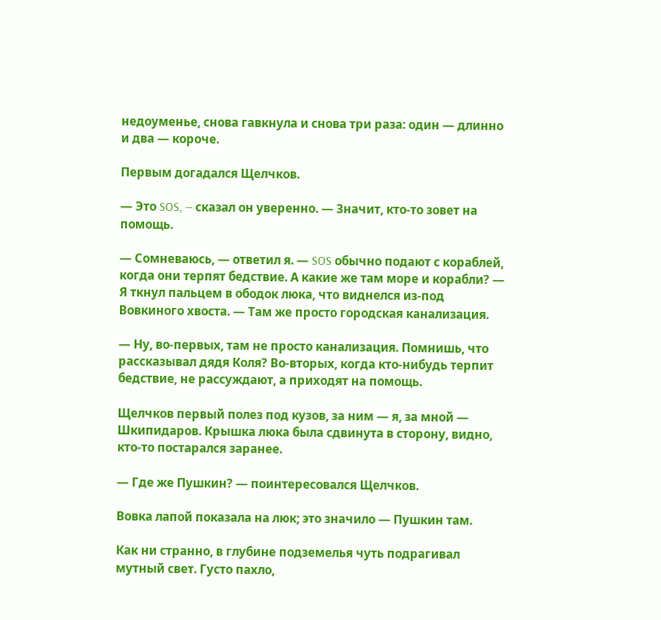недоуменье, снова гавкнула и снова три раза: один — длинно и два — короче.

Первым догадался Щелчков.

— Это SOS, — сказал он уверенно. — Значит, кто-то зовет на помощь.

— Сомневаюсь, — ответил я. — SOS обычно подают с кораблей, когда они терпят бедствие. А какие же там море и корабли? — Я ткнул пальцем в ободок люка, что виднелся из-под Вовкиного хвоста. — Там же просто городская канализация.

— Ну, во-первых, там не просто канализация. Помнишь, что рассказывал дядя Коля? Во-вторых, когда кто-нибудь терпит бедствие, не рассуждают, а приходят на помощь.

Щелчков первый полез под кузов, за ним — я, за мной — Шкипидаров. Крышка люка была сдвинута в сторону, видно, кто-то постарался заранее.

— Где же Пушкин? — поинтересовался Щелчков.

Вовка лапой показала на люк; это значило — Пушкин там.

Как ни странно, в глубине подземелья чуть подрагивал мутный свет. Густо пахло,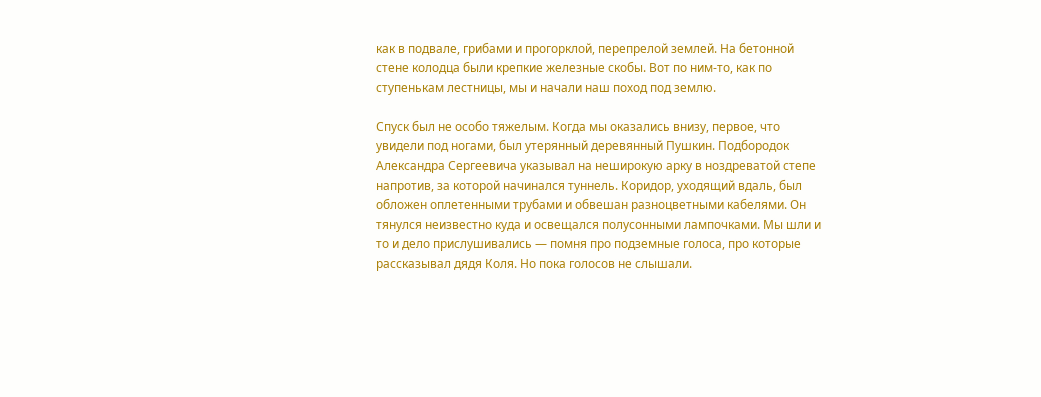как в подвале, грибами и прогорклой, перепрелой землей. На бетонной стене колодца были крепкие железные скобы. Вот по ним-то, как по ступенькам лестницы, мы и начали наш поход под землю.

Спуск был не особо тяжелым. Когда мы оказались внизу, первое, что увидели под ногами, был утерянный деревянный Пушкин. Подбородок Александра Сергеевича указывал на неширокую арку в ноздреватой степе напротив, за которой начинался туннель. Коридор, уходящий вдаль, был обложен оплетенными трубами и обвешан разноцветными кабелями. Он тянулся неизвестно куда и освещался полусонными лампочками. Мы шли и то и дело прислушивались — помня про подземные голоса, про которые рассказывал дядя Коля. Но пока голосов не слышали.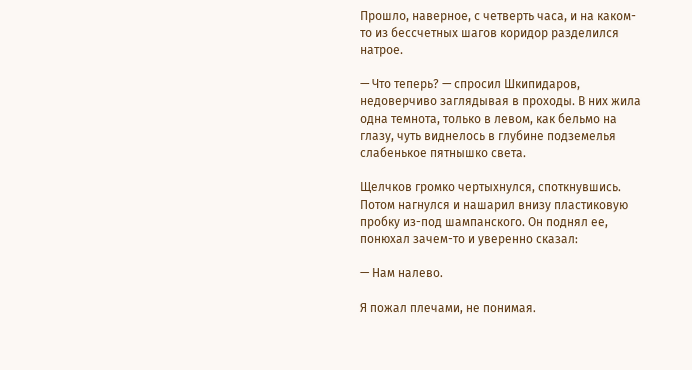Прошло, наверное, с четверть часа, и на каком-то из бессчетных шагов коридор разделился натрое.

— Что теперь? — спросил Шкипидаров, недоверчиво заглядывая в проходы. В них жила одна темнота, только в левом, как бельмо на глазу, чуть виднелось в глубине подземелья слабенькое пятнышко света.

Щелчков громко чертыхнулся, споткнувшись. Потом нагнулся и нашарил внизу пластиковую пробку из-под шампанского. Он поднял ее, понюхал зачем-то и уверенно сказал:

— Нам налево.

Я пожал плечами, не понимая.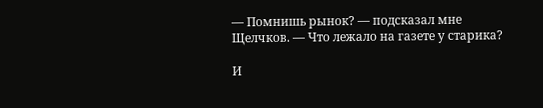— Помнишь рынок? — подсказал мне Щелчков. — Что лежало на газете у старика?

И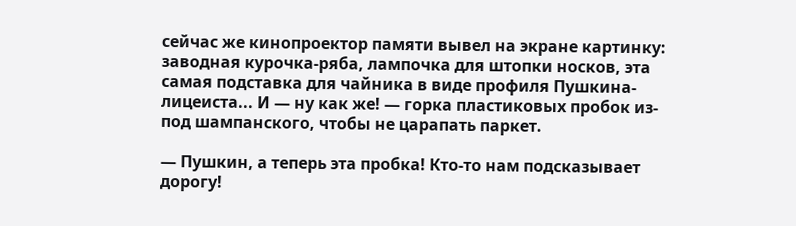сейчас же кинопроектор памяти вывел на экране картинку: заводная курочка-ряба, лампочка для штопки носков, эта самая подставка для чайника в виде профиля Пушкина-лицеиста... И — ну как же! — горка пластиковых пробок из-под шампанского, чтобы не царапать паркет.

— Пушкин, а теперь эта пробка! Кто-то нам подсказывает дорогу!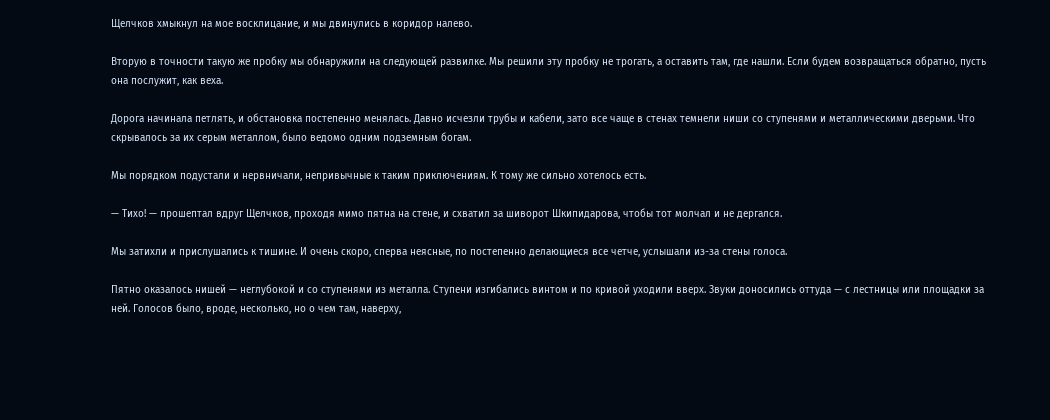Щелчков хмыкнул на мое восклицание, и мы двинулись в коридор налево.

Вторую в точности такую же пробку мы обнаружили на следующей развилке. Мы решили эту пробку не трогать, а оставить там, где нашли. Если будем возвращаться обратно, пусть она послужит, как веха.

Дорога начинала петлять, и обстановка постепенно менялась. Давно исчезли трубы и кабели, зато все чаще в стенах темнели ниши со ступенями и металлическими дверьми. Что скрывалось за их серым металлом, было ведомо одним подземным богам.

Мы порядком подустали и нервничали, непривычные к таким приключениям. К тому же сильно хотелось есть.

— Тихо! — прошептал вдруг Щелчков, проходя мимо пятна на стене, и схватил за шиворот Шкипидарова, чтобы тот молчал и не дергался.

Мы затихли и прислушались к тишине. И очень скоро, сперва неясные, по постепенно делающиеся все четче, услышали из-за стены голоса.

Пятно оказалось нишей — неглубокой и со ступенями из металла. Ступени изгибались винтом и по кривой уходили вверх. Звуки доносились оттуда — с лестницы или площадки за ней. Голосов было, вроде, несколько, но о чем там, наверху,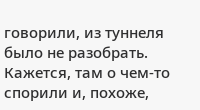говорили, из туннеля было не разобрать. Кажется, там о чем-то спорили и, похоже,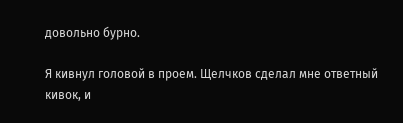довольно бурно.

Я кивнул головой в проем. Щелчков сделал мне ответный кивок, и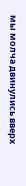мы молча двинулись вверх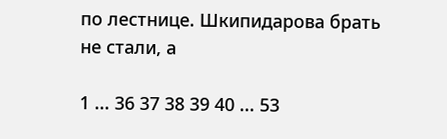по лестнице. Шкипидарова брать не стали, а

1 ... 36 37 38 39 40 ... 53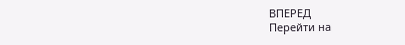ВПЕРЕД
Перейти на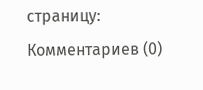страницу:
Комментариев (0)